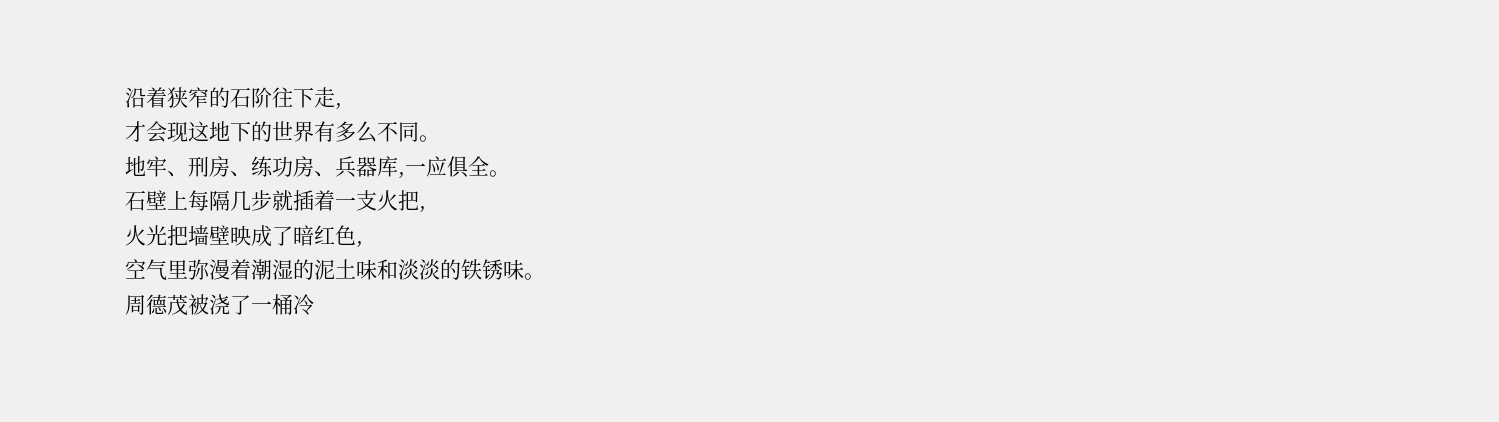沿着狭窄的石阶往下走,
才会现这地下的世界有多么不同。
地牢、刑房、练功房、兵器库,一应俱全。
石壁上每隔几步就插着一支火把,
火光把墙壁映成了暗红色,
空气里弥漫着潮湿的泥土味和淡淡的铁锈味。
周德茂被浇了一桶冷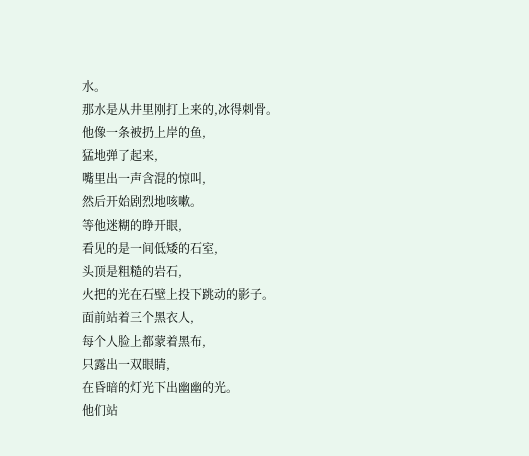水。
那水是从井里刚打上来的,冰得刺骨。
他像一条被扔上岸的鱼,
猛地弹了起来,
嘴里出一声含混的惊叫,
然后开始剧烈地咳嗽。
等他迷糊的睁开眼,
看见的是一间低矮的石室,
头顶是粗糙的岩石,
火把的光在石壁上投下跳动的影子。
面前站着三个黑衣人,
每个人脸上都蒙着黑布,
只露出一双眼睛,
在昏暗的灯光下出幽幽的光。
他们站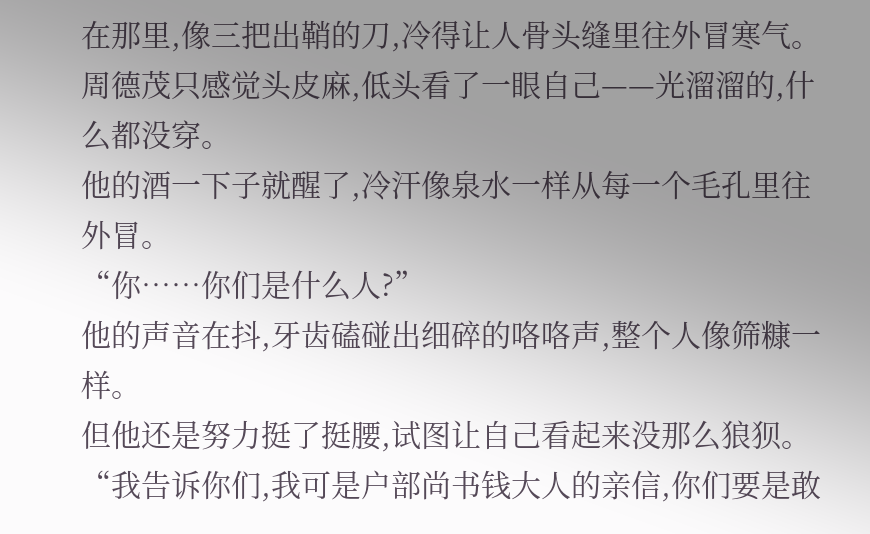在那里,像三把出鞘的刀,冷得让人骨头缝里往外冒寒气。
周德茂只感觉头皮麻,低头看了一眼自己——光溜溜的,什么都没穿。
他的酒一下子就醒了,冷汗像泉水一样从每一个毛孔里往外冒。
“你……你们是什么人?”
他的声音在抖,牙齿磕碰出细碎的咯咯声,整个人像筛糠一样。
但他还是努力挺了挺腰,试图让自己看起来没那么狼狈。
“我告诉你们,我可是户部尚书钱大人的亲信,你们要是敢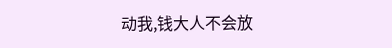动我,钱大人不会放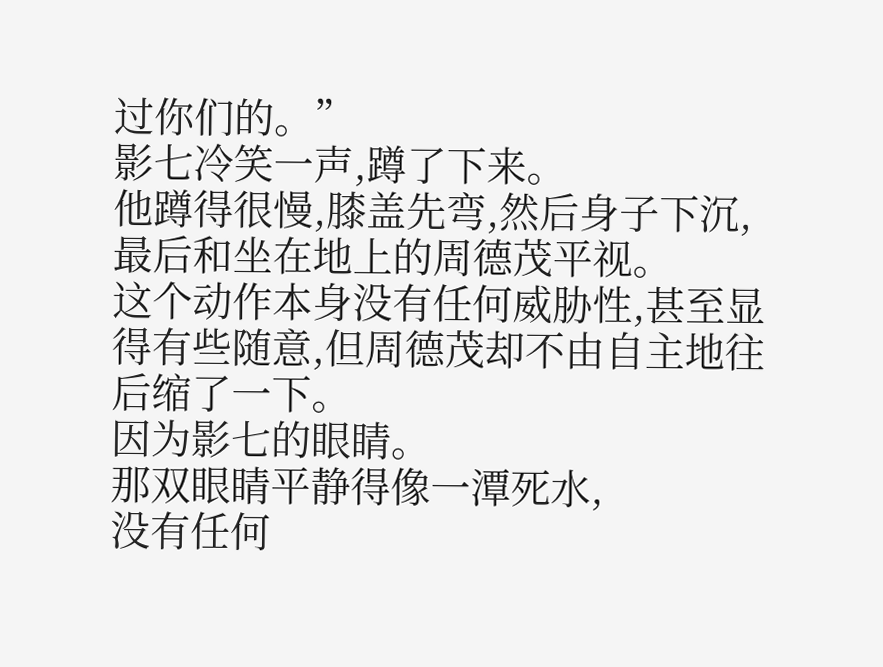过你们的。”
影七冷笑一声,蹲了下来。
他蹲得很慢,膝盖先弯,然后身子下沉,最后和坐在地上的周德茂平视。
这个动作本身没有任何威胁性,甚至显得有些随意,但周德茂却不由自主地往后缩了一下。
因为影七的眼睛。
那双眼睛平静得像一潭死水,
没有任何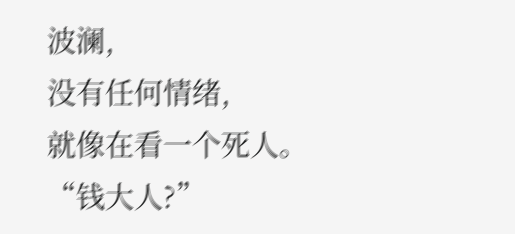波澜,
没有任何情绪,
就像在看一个死人。
“钱大人?”